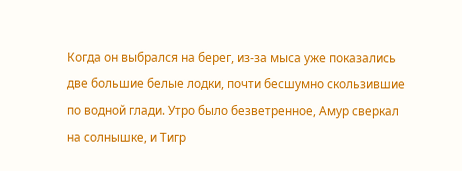Когда он выбрался на берег, из-за мыса уже показались две большие белые лодки, почти бесшумно скользившие по водной глади. Утро было безветренное, Амур сверкал на солнышке, и Тигр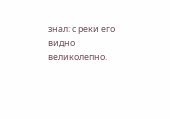знал: с реки его видно великолепно.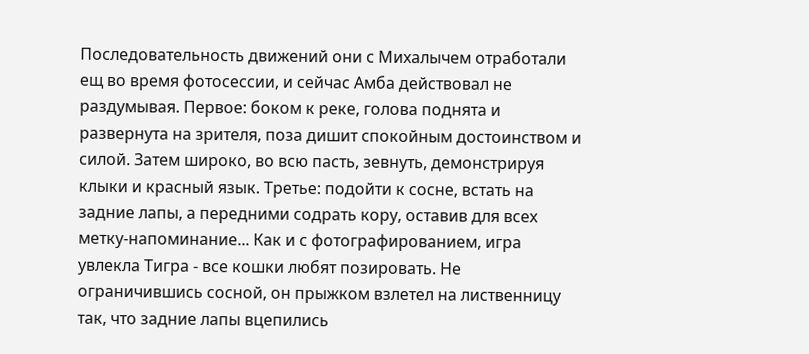Последовательность движений они с Михалычем отработали ещ во время фотосессии, и сейчас Амба действовал не раздумывая. Первое: боком к реке, голова поднята и развернута на зрителя, поза дишит спокойным достоинством и силой. Затем широко, во всю пасть, зевнуть, демонстрируя клыки и красный язык. Третье: подойти к сосне, встать на задние лапы, а передними содрать кору, оставив для всех метку-напоминание... Как и с фотографированием, игра увлекла Тигра - все кошки любят позировать. Не ограничившись сосной, он прыжком взлетел на лиственницу так, что задние лапы вцепились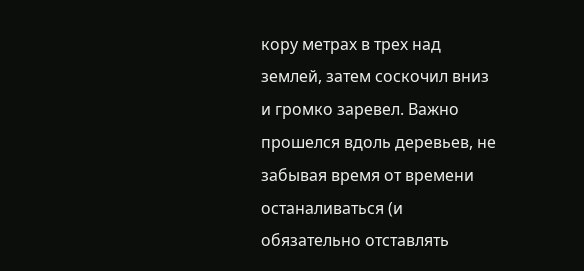кору метрах в трех над землей, затем соскочил вниз и громко заревел. Важно прошелся вдоль деревьев, не забывая время от времени останаливаться (и обязательно отставлять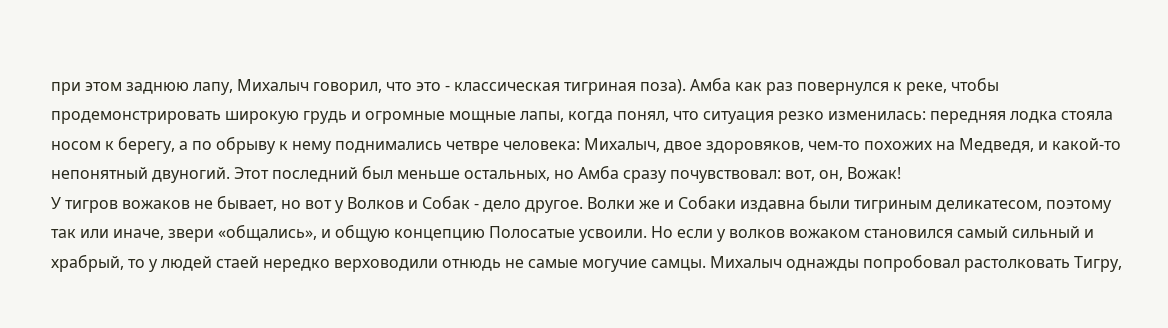при этом заднюю лапу, Михалыч говорил, что это - классическая тигриная поза). Амба как раз повернулся к реке, чтобы продемонстрировать широкую грудь и огромные мощные лапы, когда понял, что ситуация резко изменилась: передняя лодка стояла носом к берегу, а по обрыву к нему поднимались четвре человека: Михалыч, двое здоровяков, чем-то похожих на Медведя, и какой-то непонятный двуногий. Этот последний был меньше остальных, но Амба сразу почувствовал: вот, он, Вожак!
У тигров вожаков не бывает, но вот у Волков и Собак - дело другое. Волки же и Собаки издавна были тигриным деликатесом, поэтому так или иначе, звери «общались», и общую концепцию Полосатые усвоили. Но если у волков вожаком становился самый сильный и храбрый, то у людей стаей нередко верховодили отнюдь не самые могучие самцы. Михалыч однажды попробовал растолковать Тигру,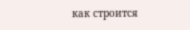как строится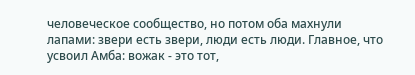человеческое сообщество, но потом оба махнули лапами: звери есть звери, люди есть люди. Главное, что усвоил Амба: вожак - это тот,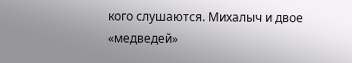кого слушаются. Михалыч и двое «медведей»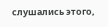слушались этого,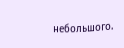небольшого.